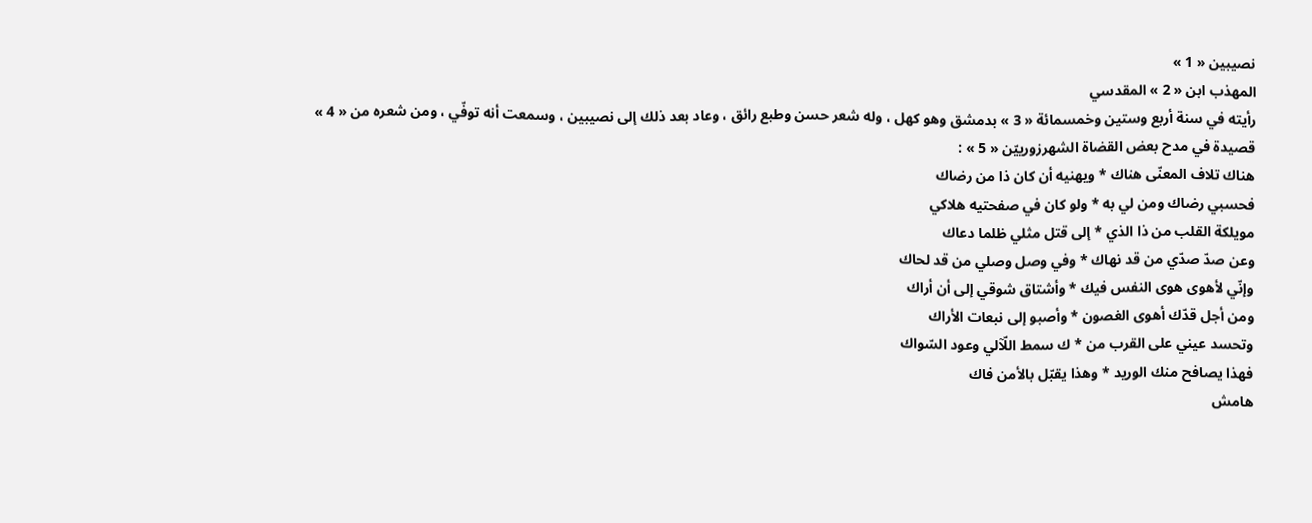نصيبين « 1 »
المهذب ابن « 2 » المقدسي
رأيته في سنة أربع وستين وخمسمائة « 3 » بدمشق وهو كهل ، وله شعر حسن وطبع رائق ، وعاد بعد ذلك إلى نصيبين ، وسمعت أنه توفّي ، ومن شعره من « 4 » قصيدة في مدح بعض القضاة الشهرزورييّن « 5 » :
هناك تلاف المعنّى هناك * ويهنيه أن كان ذا من رضاك
فحسبي رضاك ومن لي به * ولو كان في صفحتيه هلاكي
مويلكة القلب من ذا الذي * إلى قتل مثلي ظلما دعاك
وعن صدّ صدّي من قد نهاك * وفي وصل وصلي من قد لحاك
وإنّي لأهوى هوى النفس فيك * وأشتاق شوقي إلى أن أراك
ومن أجل قدّك أهوى الغصون * وأصبو إلى نبعات الأراك
وتحسد عيني على القرب من * ك سمط اللّآلي وعود السّواك
فهذا يصافح منك الوريد * وهذا يقبّل بالأمن فاك
هامش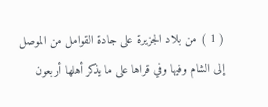( 1 ) من بلاد الجزيرة على جادة القوامل من الموصل إلى الشام وفيها وفي قراها على ما يذكر أهلها أربعون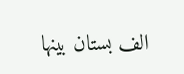الف بستان بينها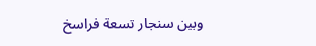وبين سنجار تسعة فراسخ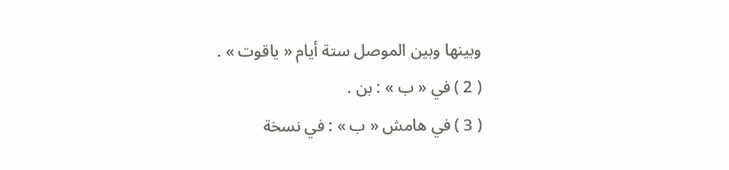وبينها وبين الموصل ستة أيام « ياقوت » .
( 2 ) في « ب » : بن .
( 3 ) في هامش « ب » : في نسخة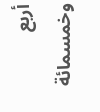أربع وخمسمائة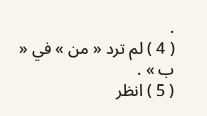.
( 4 ) لم ترد « من » في « ب » .
( 5 ) انظر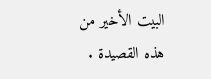البيت الأخير من هذه القصيدة .